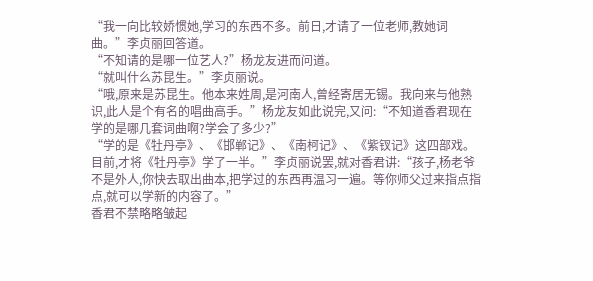“我一向比较娇惯她,学习的东西不多。前日,才请了一位老师,教她词曲。”李贞丽回答道。
“不知请的是哪一位艺人?”杨龙友进而问道。
“就叫什么苏昆生。”李贞丽说。
“哦,原来是苏昆生。他本来姓周,是河南人,曾经寄居无锡。我向来与他熟识,此人是个有名的唱曲高手。”杨龙友如此说完,又问:“不知道香君现在学的是哪几套词曲啊?学会了多少?”
“学的是《牡丹亭》、《邯郸记》、《南柯记》、《紫钗记》这四部戏。目前,才将《牡丹亭》学了一半。”李贞丽说罢,就对香君讲:“孩子,杨老爷不是外人,你快去取出曲本,把学过的东西再温习一遍。等你师父过来指点指点,就可以学新的内容了。”
香君不禁略略皱起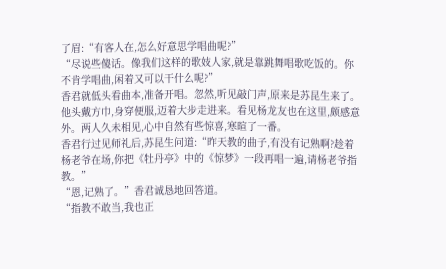了眉:“有客人在,怎么好意思学唱曲呢?”
“尽说些傻话。像我们这样的歌妓人家,就是靠跳舞唱歌吃饭的。你不肯学唱曲,闲着又可以干什么呢?”
香君就低头看曲本,准备开唱。忽然,听见敲门声,原来是苏昆生来了。他头戴方巾,身穿便服,迈着大步走进来。看见杨龙友也在这里,颇感意外。两人久未相见,心中自然有些惊喜,寒暄了一番。
香君行过见师礼后,苏昆生问道:“昨天教的曲子,有没有记熟啊?趁着杨老爷在场,你把《牡丹亭》中的《惊梦》一段再唱一遍,请杨老爷指教。”
“恩,记熟了。”香君诚恳地回答道。
“指教不敢当,我也正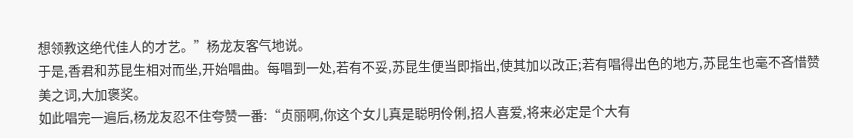想领教这绝代佳人的才艺。”杨龙友客气地说。
于是,香君和苏昆生相对而坐,开始唱曲。每唱到一处,若有不妥,苏昆生便当即指出,使其加以改正;若有唱得出色的地方,苏昆生也毫不吝惜赞美之词,大加褒奖。
如此唱完一遍后,杨龙友忍不住夸赞一番:“贞丽啊,你这个女儿真是聪明伶俐,招人喜爱,将来必定是个大有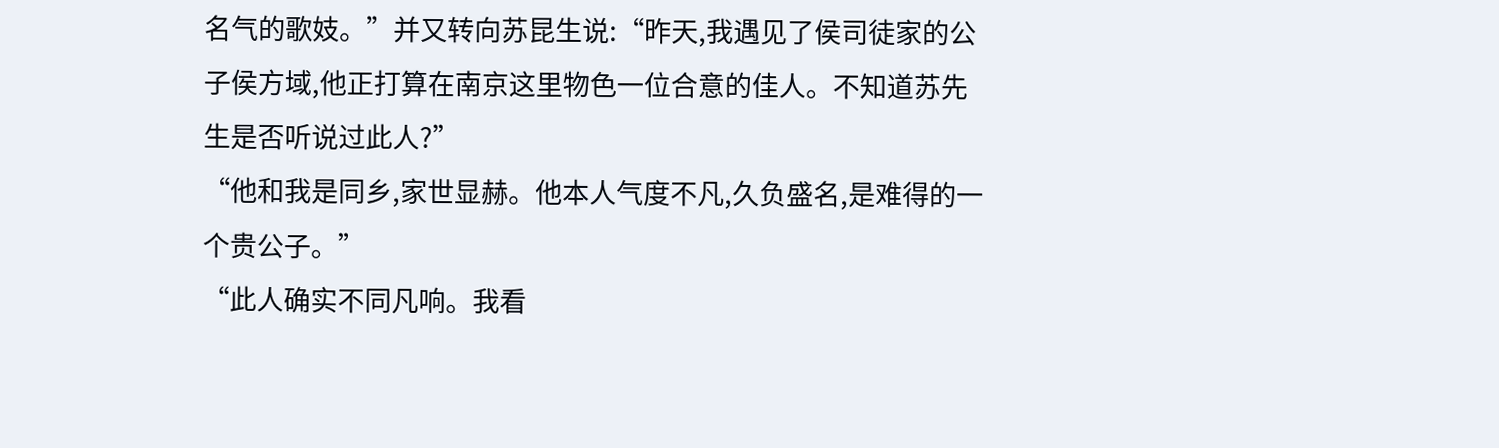名气的歌妓。”并又转向苏昆生说:“昨天,我遇见了侯司徒家的公子侯方域,他正打算在南京这里物色一位合意的佳人。不知道苏先生是否听说过此人?”
“他和我是同乡,家世显赫。他本人气度不凡,久负盛名,是难得的一个贵公子。”
“此人确实不同凡响。我看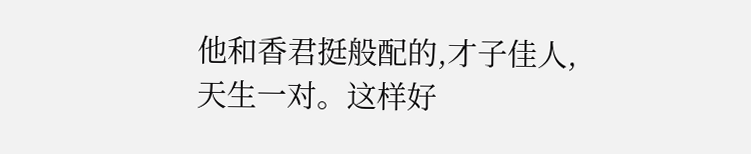他和香君挺般配的,才子佳人,天生一对。这样好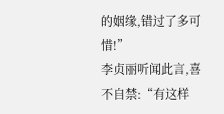的姻缘,错过了多可惜!”
李贞丽听闻此言,喜不自禁:“有这样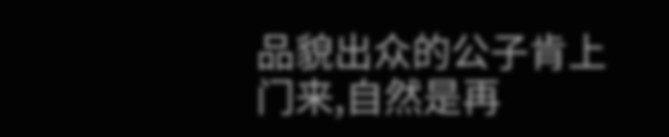品貌出众的公子肯上门来,自然是再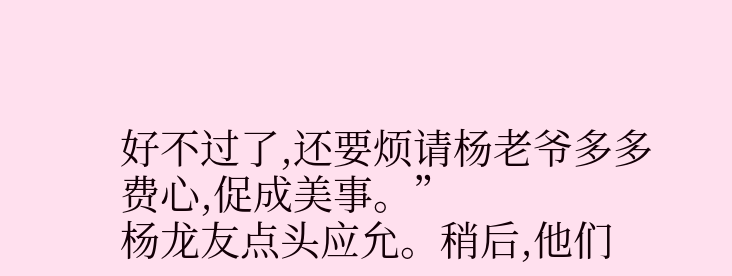好不过了,还要烦请杨老爷多多费心,促成美事。”
杨龙友点头应允。稍后,他们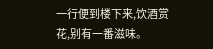一行便到楼下来,饮酒赏花,别有一番滋味。